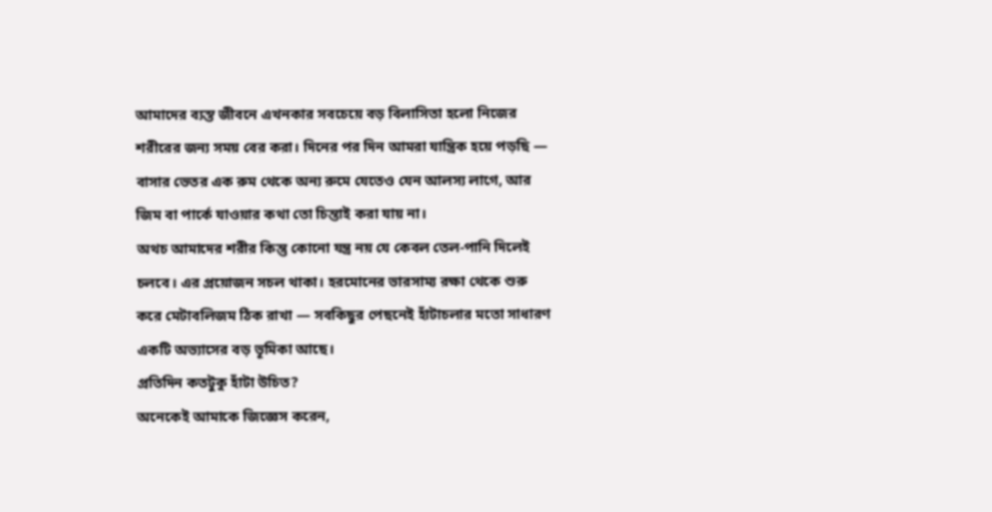আমাদের ব্যস্ত জীবনে এখনকার সবচেয়ে বড় বিলাসিতা হলো নিজের শরীরের জন্য সময় বের করা। দিনের পর দিন আমরা যান্ত্রিক হয়ে পড়ছি — বাসার ভেতর এক রুম থেকে অন্য রুমে যেতেও যেন আলস্য লাগে, আর জিম বা পার্কে যাওয়ার কথা তো চিন্তাই করা যায় না।
অথচ আমাদের শরীর কিন্তু কোনো যন্ত্র নয় যে কেবল তেল-পানি দিলেই চলবে। এর প্রয়োজন সচল থাকা। হরমোনের ভারসাম্য রক্ষা থেকে শুরু করে মেটাবলিজম ঠিক রাখা — সবকিছুর পেছনেই হাঁটাচলার মতো সাধারণ একটি অভ্যাসের বড় ভূমিকা আছে।
প্রতিদিন কতটুকু হাঁটা উচিত?
অনেকেই আমাকে জিজ্ঞেস করেন,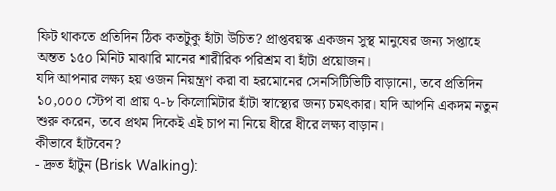ফিট থাকতে প্রতিদিন ঠিক কতটুকু হাঁটা উচিত? প্রাপ্তবয়স্ক একজন সুস্থ মানুষের জন্য সপ্তাহে অন্তত ১৫০ মিনিট মাঝারি মানের শারীরিক পরিশ্রম বা হাঁটা প্রয়োজন।
যদি আপনার লক্ষ্য হয় ওজন নিয়ন্ত্রণ করা বা হরমোনের সেনসিটিভিটি বাড়ানো, তবে প্রতিদিন ১০,০০০ স্টেপ বা প্রায় ৭-৮ কিলোমিটার হাঁটা স্বাস্থ্যের জন্য চমৎকার। যদি আপনি একদম নতুন শুরু করেন, তবে প্রথম দিকেই এই চাপ না নিয়ে ধীরে ধীরে লক্ষ্য বাড়ান।
কীভাবে হাঁটবেন?
- দ্রুত হাঁটুন (Brisk Walking):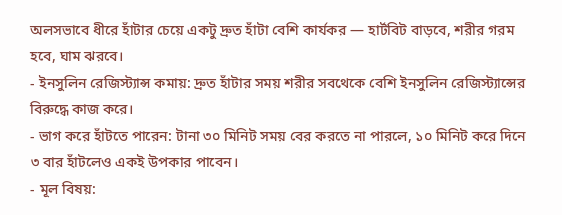অলসভাবে ধীরে হাঁটার চেয়ে একটু দ্রুত হাঁটা বেশি কার্যকর — হার্টবিট বাড়বে, শরীর গরম হবে, ঘাম ঝরবে।
- ইনসুলিন রেজিস্ট্যান্স কমায়: দ্রুত হাঁটার সময় শরীর সবথেকে বেশি ইনসুলিন রেজিস্ট্যান্সের বিরুদ্ধে কাজ করে।
- ভাগ করে হাঁটতে পারেন: টানা ৩০ মিনিট সময় বের করতে না পারলে, ১০ মিনিট করে দিনে ৩ বার হাঁটলেও একই উপকার পাবেন।
- মূল বিষয়: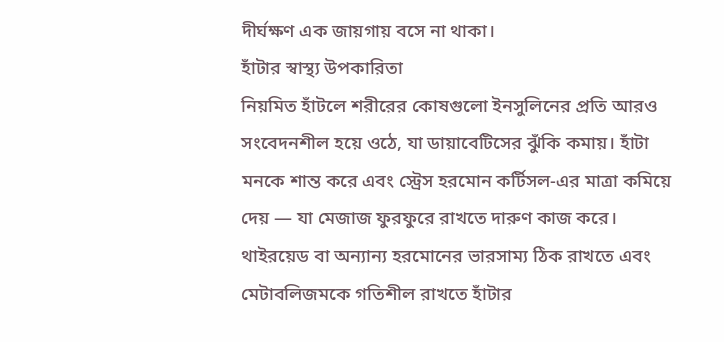দীর্ঘক্ষণ এক জায়গায় বসে না থাকা।
হাঁটার স্বাস্থ্য উপকারিতা
নিয়মিত হাঁটলে শরীরের কোষগুলো ইনসুলিনের প্রতি আরও সংবেদনশীল হয়ে ওঠে, যা ডায়াবেটিসের ঝুঁকি কমায়। হাঁটা মনকে শান্ত করে এবং স্ট্রেস হরমোন কর্টিসল-এর মাত্রা কমিয়ে দেয় — যা মেজাজ ফুরফুরে রাখতে দারুণ কাজ করে। থাইরয়েড বা অন্যান্য হরমোনের ভারসাম্য ঠিক রাখতে এবং মেটাবলিজমকে গতিশীল রাখতে হাঁটার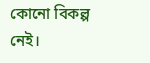কোনো বিকল্প নেই।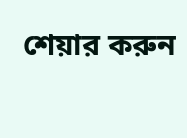শেয়ার করুন